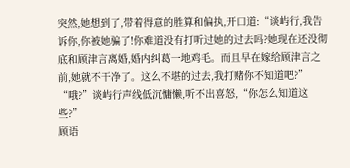突然,她想到了,带着得意的胜算和偏执,开口道:“谈屿行,我告诉你,你被她骗了!你难道没有打听过她的过去吗?她现在还没彻底和顾津言离婚,婚内纠葛一地鸡毛。而且早在嫁给顾津言之前,她就不干净了。这么不堪的过去,我打赌你不知道吧?”
“哦?”谈屿行声线低沉慵懒,听不出喜怒,“你怎么知道这些?”
顾语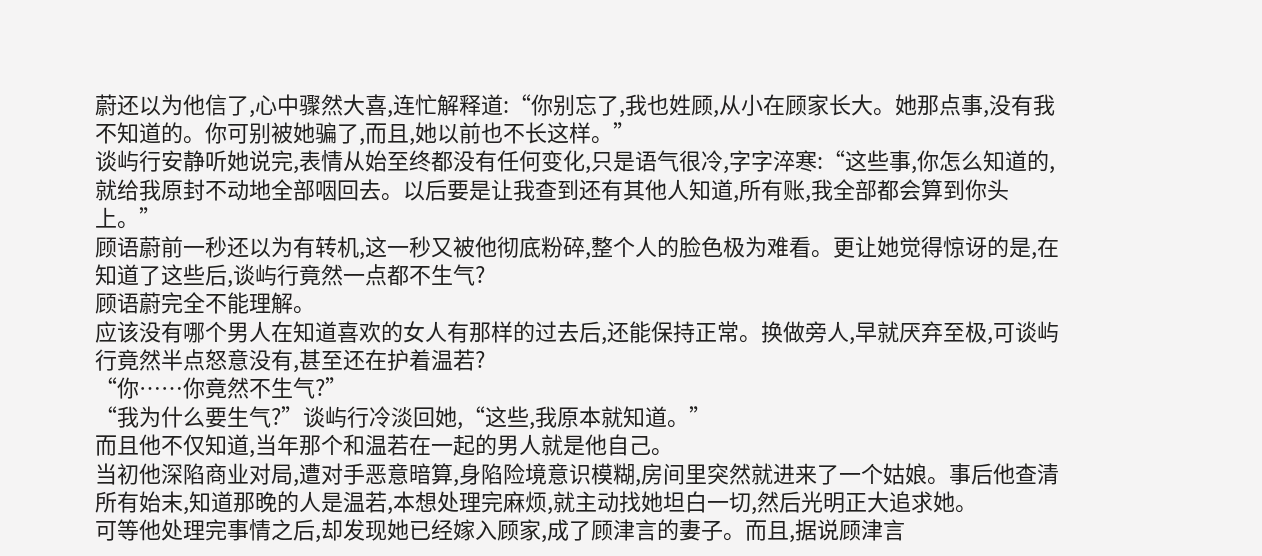蔚还以为他信了,心中骤然大喜,连忙解释道:“你别忘了,我也姓顾,从小在顾家长大。她那点事,没有我不知道的。你可别被她骗了,而且,她以前也不长这样。”
谈屿行安静听她说完,表情从始至终都没有任何变化,只是语气很冷,字字淬寒:“这些事,你怎么知道的,就给我原封不动地全部咽回去。以后要是让我查到还有其他人知道,所有账,我全部都会算到你头上。”
顾语蔚前一秒还以为有转机,这一秒又被他彻底粉碎,整个人的脸色极为难看。更让她觉得惊讶的是,在知道了这些后,谈屿行竟然一点都不生气?
顾语蔚完全不能理解。
应该没有哪个男人在知道喜欢的女人有那样的过去后,还能保持正常。换做旁人,早就厌弃至极,可谈屿行竟然半点怒意没有,甚至还在护着温若?
“你……你竟然不生气?”
“我为什么要生气?”谈屿行冷淡回她,“这些,我原本就知道。”
而且他不仅知道,当年那个和温若在一起的男人就是他自己。
当初他深陷商业对局,遭对手恶意暗算,身陷险境意识模糊,房间里突然就进来了一个姑娘。事后他查清所有始末,知道那晚的人是温若,本想处理完麻烦,就主动找她坦白一切,然后光明正大追求她。
可等他处理完事情之后,却发现她已经嫁入顾家,成了顾津言的妻子。而且,据说顾津言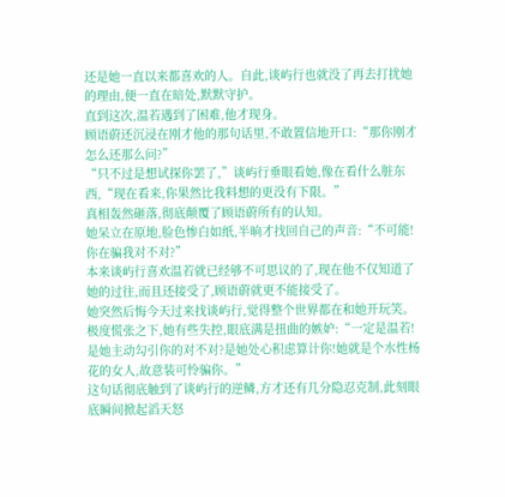还是她一直以来都喜欢的人。自此,谈屿行也就没了再去打扰她的理由,便一直在暗处,默默守护。
直到这次,温若遇到了困难,他才现身。
顾语蔚还沉浸在刚才他的那句话里,不敢置信地开口:“那你刚才怎么还那么问?”
“只不过是想试探你罢了,”谈屿行垂眼看她,像在看什么脏东西,“现在看来,你果然比我料想的更没有下限。”
真相轰然砸落,彻底颠覆了顾语蔚所有的认知。
她呆立在原地,脸色惨白如纸,半晌才找回自己的声音:“不可能!你在骗我对不对?”
本来谈屿行喜欢温若就已经够不可思议的了,现在他不仅知道了她的过往,而且还接受了,顾语蔚就更不能接受了。
她突然后悔今天过来找谈屿行,觉得整个世界都在和她开玩笑。
极度慌张之下,她有些失控,眼底满是扭曲的嫉妒:“一定是温若!是她主动勾引你的对不对?是她处心积虑算计你!她就是个水性杨花的女人,故意装可怜骗你。”
这句话彻底触到了谈屿行的逆鳞,方才还有几分隐忍克制,此刻眼底瞬间掀起滔天怒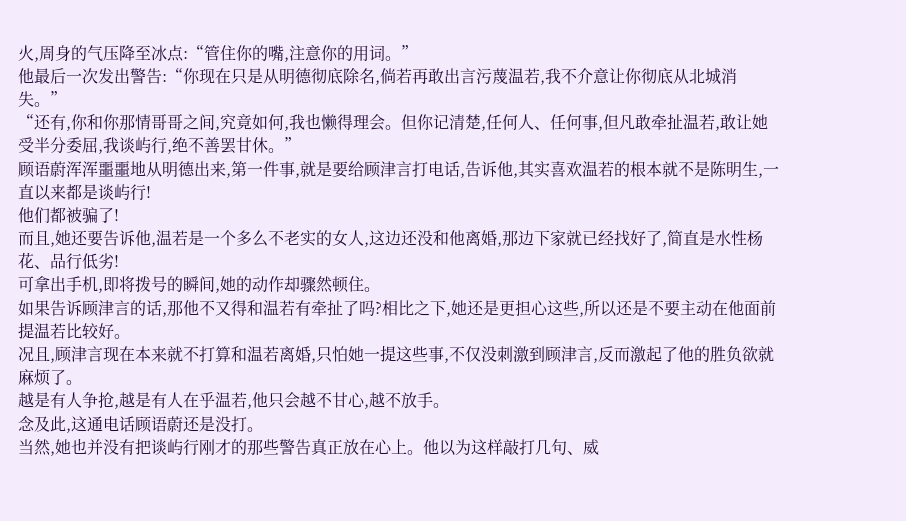火,周身的气压降至冰点:“管住你的嘴,注意你的用词。”
他最后一次发出警告:“你现在只是从明德彻底除名,倘若再敢出言污蔑温若,我不介意让你彻底从北城消失。”
“还有,你和你那情哥哥之间,究竟如何,我也懒得理会。但你记清楚,任何人、任何事,但凡敢牵扯温若,敢让她受半分委屈,我谈屿行,绝不善罢甘休。”
顾语蔚浑浑噩噩地从明德出来,第一件事,就是要给顾津言打电话,告诉他,其实喜欢温若的根本就不是陈明生,一直以来都是谈屿行!
他们都被骗了!
而且,她还要告诉他,温若是一个多么不老实的女人,这边还没和他离婚,那边下家就已经找好了,简直是水性杨花、品行低劣!
可拿出手机,即将拨号的瞬间,她的动作却骤然顿住。
如果告诉顾津言的话,那他不又得和温若有牵扯了吗?相比之下,她还是更担心这些,所以还是不要主动在他面前提温若比较好。
况且,顾津言现在本来就不打算和温若离婚,只怕她一提这些事,不仅没刺激到顾津言,反而激起了他的胜负欲就麻烦了。
越是有人争抢,越是有人在乎温若,他只会越不甘心,越不放手。
念及此,这通电话顾语蔚还是没打。
当然,她也并没有把谈屿行刚才的那些警告真正放在心上。他以为这样敲打几句、威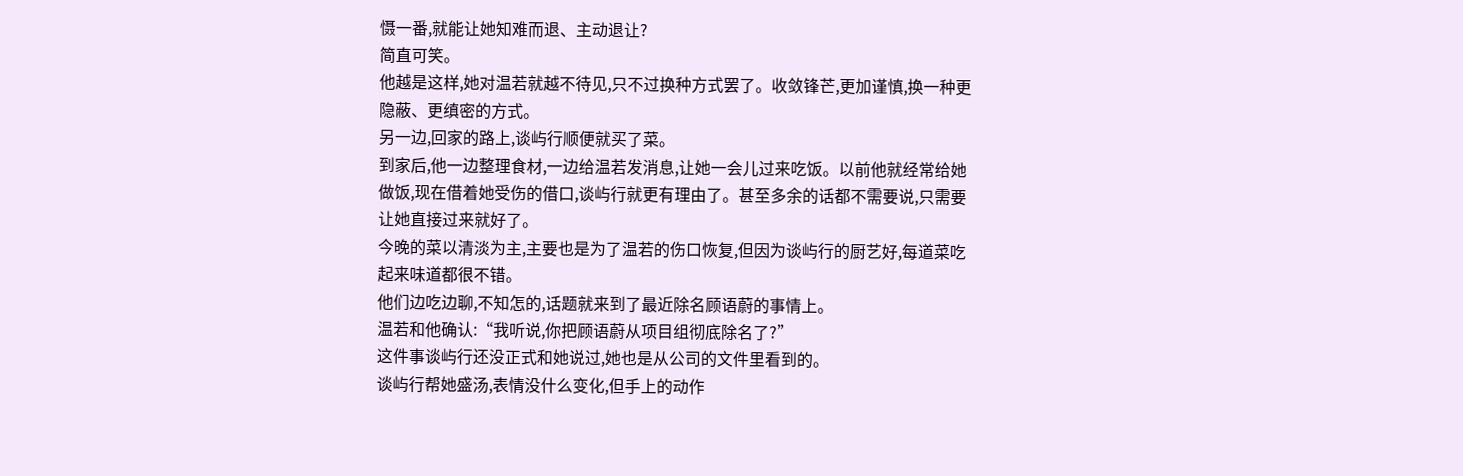慑一番,就能让她知难而退、主动退让?
简直可笑。
他越是这样,她对温若就越不待见,只不过换种方式罢了。收敛锋芒,更加谨慎,换一种更隐蔽、更缜密的方式。
另一边,回家的路上,谈屿行顺便就买了菜。
到家后,他一边整理食材,一边给温若发消息,让她一会儿过来吃饭。以前他就经常给她做饭,现在借着她受伤的借口,谈屿行就更有理由了。甚至多余的话都不需要说,只需要让她直接过来就好了。
今晚的菜以清淡为主,主要也是为了温若的伤口恢复,但因为谈屿行的厨艺好,每道菜吃起来味道都很不错。
他们边吃边聊,不知怎的,话题就来到了最近除名顾语蔚的事情上。
温若和他确认:“我听说,你把顾语蔚从项目组彻底除名了?”
这件事谈屿行还没正式和她说过,她也是从公司的文件里看到的。
谈屿行帮她盛汤,表情没什么变化,但手上的动作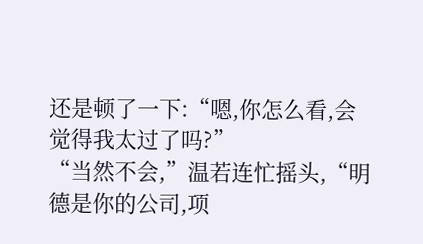还是顿了一下:“嗯,你怎么看,会觉得我太过了吗?”
“当然不会,”温若连忙摇头,“明德是你的公司,项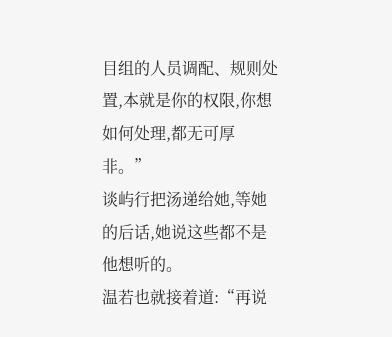目组的人员调配、规则处置,本就是你的权限,你想如何处理,都无可厚非。”
谈屿行把汤递给她,等她的后话,她说这些都不是他想听的。
温若也就接着道:“再说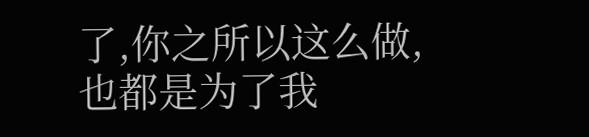了,你之所以这么做,也都是为了我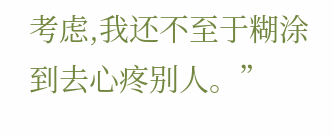考虑,我还不至于糊涂到去心疼别人。”